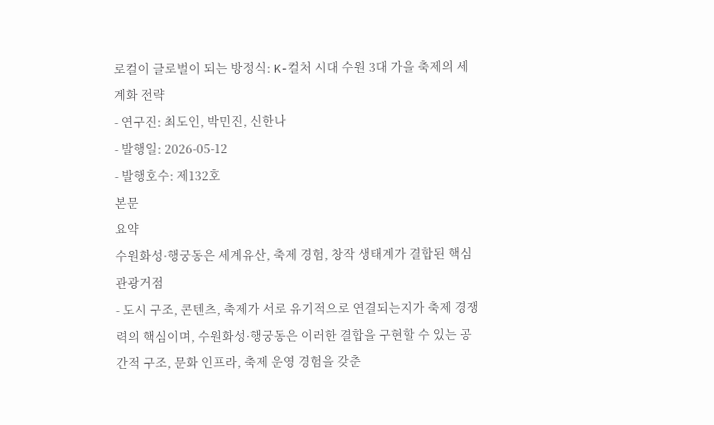로컬이 글로벌이 되는 방정식: K-컬처 시대 수원 3대 가을 축제의 세계화 전략
- 연구진: 최도인, 박민진, 신한나
- 발행일: 2026-05-12
- 발행호수: 제132호
본문
요약
수원화성·행궁동은 세계유산, 축제 경험, 창작 생태계가 결합된 핵심 관광거점
- 도시 구조, 콘텐츠, 축제가 서로 유기적으로 연결되는지가 축제 경쟁력의 핵심이며, 수원화성·행궁동은 이러한 결합을 구현할 수 있는 공간적 구조, 문화 인프라, 축제 운영 경험을 갖춘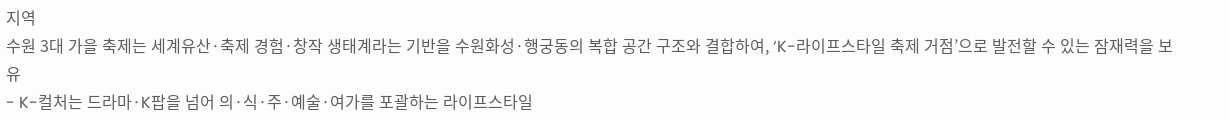지역
수원 3대 가을 축제는 세계유산·축제 경험·창작 생태계라는 기반을 수원화성·행궁동의 복합 공간 구조와 결합하여, ‘K-라이프스타일 축제 거점’으로 발전할 수 있는 잠재력을 보유
- K-컬처는 드라마·K팝을 넘어 의·식·주·예술·여가를 포괄하는 라이프스타일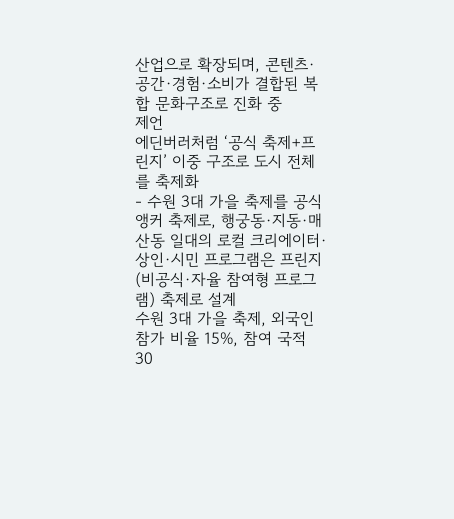산업으로 확장되며, 콘텐츠·공간·경험·소비가 결합된 복합 문화구조로 진화 중
제언
에딘버러처럼 ‘공식 축제+프린지’ 이중 구조로 도시 전체를 축제화
- 수원 3대 가을 축제를 공식 앵커 축제로, 행궁동·지동·매산동 일대의 로컬 크리에이터·상인·시민 프로그램은 프린지(비공식·자율 참여형 프로그램) 축제로 설계
수원 3대 가을 축제, 외국인 참가 비율 15%, 참여 국적 30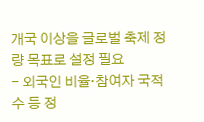개국 이상을 글로벌 축제 정량 목표로 설정 필요
- 외국인 비율·참여자 국적 수 등 정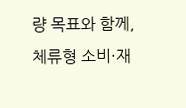량 목표와 함께, 체류형 소비·재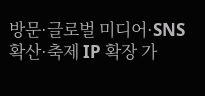방문·글로벌 미디어·SNS 확산·축제 IP 확장 가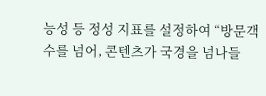능성 등 정성 지표를 설정하여 “방문객 수를 넘어, 콘텐츠가 국경을 넘나들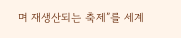며 재생산되는 축제”를 세계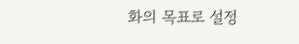화의 목표로 설정